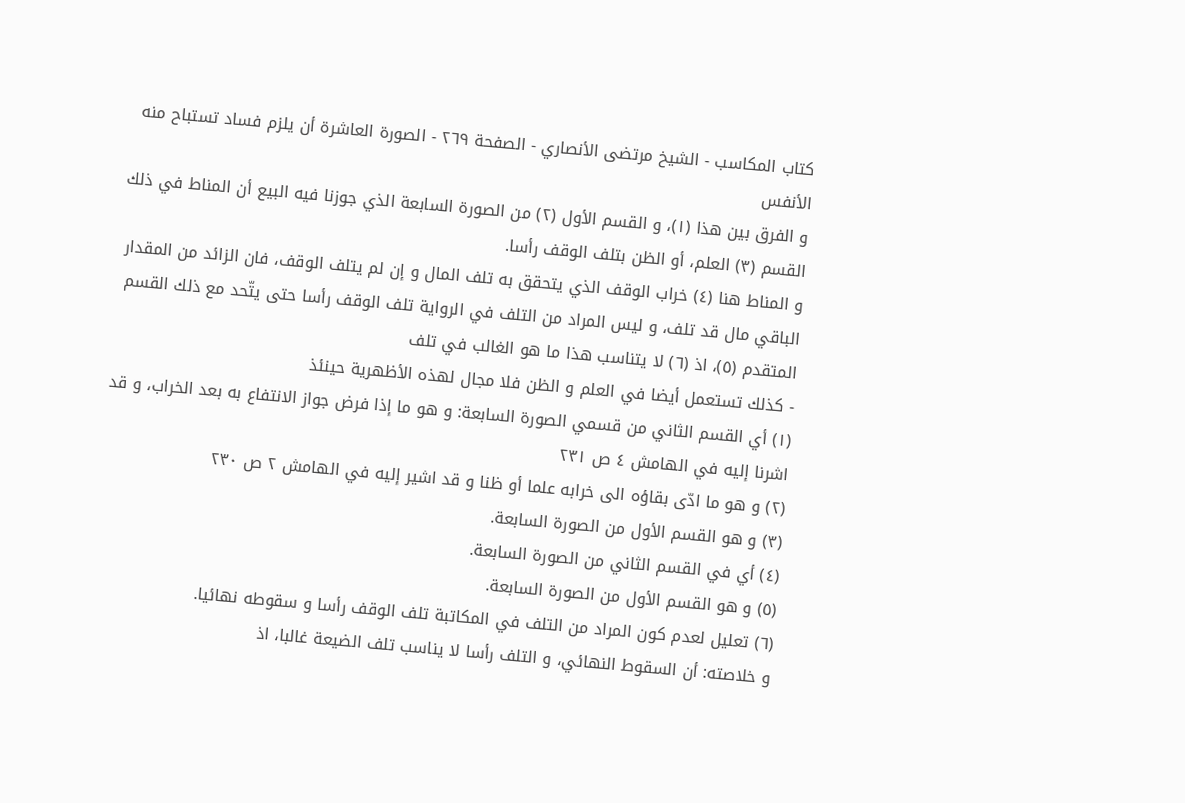كتاب المكاسب - الشيخ مرتضى الأنصاري - الصفحة ٢٦٩ - الصورة العاشرة أن يلزم فساد تستباح منه الأنفس
و الفرق بين هذا (١)، و القسم الأول (٢) من الصورة السابعة الذي جوزنا فيه البيع أن المناط في ذلك القسم (٣) العلم، أو الظن بتلف الوقف رأسا.
و المناط هنا (٤) خراب الوقف الذي يتحقق به تلف المال و إن لم يتلف الوقف، فان الزائد من المقدار الباقي مال قد تلف، و ليس المراد من التلف في الرواية تلف الوقف رأسا حتى يتّحد مع ذلك القسم المتقدم (٥)، اذ (٦) لا يتناسب هذا ما هو الغالب في تلف
- كذلك تستعمل أيضا في العلم و الظن فلا مجال لهذه الأظهرية حينئذ
(١) أي القسم الثاني من قسمي الصورة السابعة: و هو ما إذا فرض جواز الانتفاع به بعد الخراب، و قد اشرنا إليه في الهامش ٤ ص ٢٣١
(٢) و هو ما ادّى بقاؤه الى خرابه علما أو ظنا و قد اشير إليه في الهامش ٢ ص ٢٣٠
(٣) و هو القسم الأول من الصورة السابعة.
(٤) أي في القسم الثاني من الصورة السابعة.
(٥) و هو القسم الأول من الصورة السابعة.
(٦) تعليل لعدم كون المراد من التلف في المكاتبة تلف الوقف رأسا و سقوطه نهائيا.
و خلاصته: أن السقوط النهائي، و التلف رأسا لا يناسب تلف الضيعة غالبا، اذ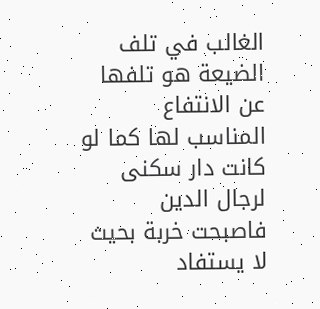الغالب في تلف الضيعة هو تلفها عن الانتفاع المناسب لها كما لو كانت دار سكنى لرجال الدين فاصبحت خربة بحيث لا يستفاد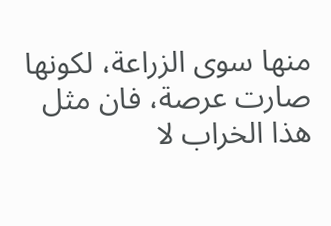منها سوى الزراعة، لكونها صارت عرصة، فان مثل هذا الخراب لا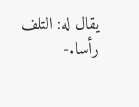يقال له: التلف رأسا.-